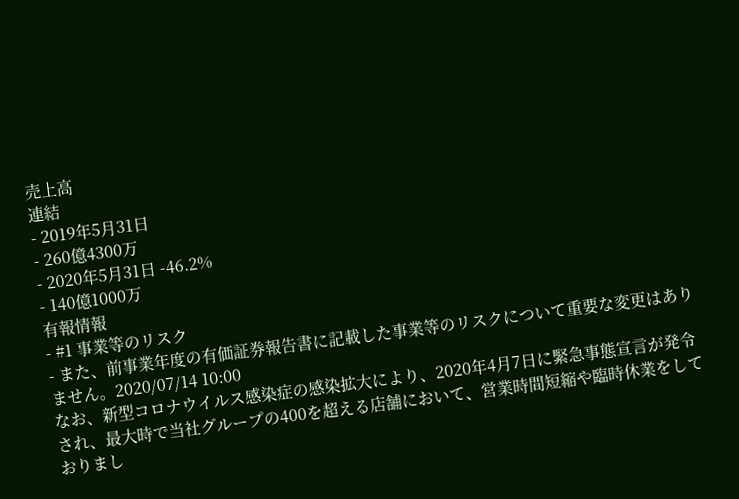売上高
連結
- 2019年5月31日
- 260億4300万
- 2020年5月31日 -46.2%
- 140億1000万
有報情報
- #1 事業等のリスク
- また、前事業年度の有価証券報告書に記載した事業等のリスクについて重要な変更はありません。2020/07/14 10:00
なお、新型コロナウイルス感染症の感染拡大により、2020年4月7日に緊急事態宣言が発令され、最大時で当社グループの400を超える店舗において、営業時間短縮や臨時休業をしておりまし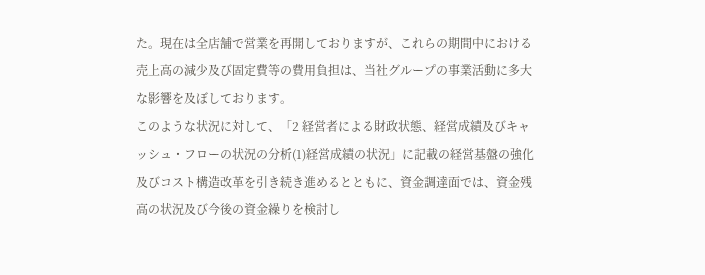た。現在は全店舗で営業を再開しておりますが、これらの期間中における売上高の減少及び固定費等の費用負担は、当社グループの事業活動に多大な影響を及ぼしております。
このような状況に対して、「2 経営者による財政状態、経営成績及びキャッシュ・フローの状況の分析(1)経営成績の状況」に記載の経営基盤の強化及びコスト構造改革を引き続き進めるとともに、資金調達面では、資金残高の状況及び今後の資金繰りを検討し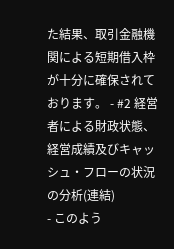た結果、取引金融機関による短期借入枠が十分に確保されております。 - #2 経営者による財政状態、経営成績及びキャッシュ・フローの状況の分析(連結)
- このよう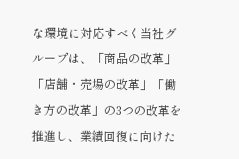な環境に対応すべく当社グループは、「商品の改革」「店舗・売場の改革」「働き方の改革」の3つの改革を推進し、業績回復に向けた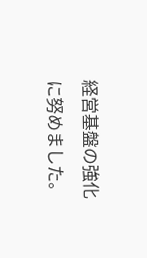経営基盤の強化に努めました。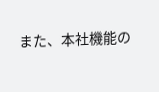また、本社機能の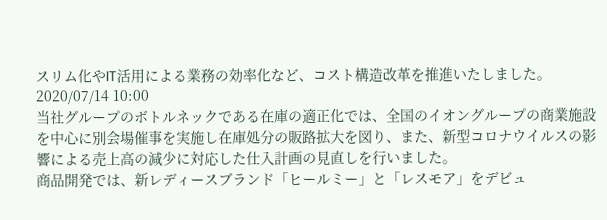スリム化やIT活用による業務の効率化など、コスト構造改革を推進いたしました。2020/07/14 10:00
当社グループのボトルネックである在庫の適正化では、全国のイオングループの商業施設を中心に別会場催事を実施し在庫処分の販路拡大を図り、また、新型コロナウイルスの影響による売上高の減少に対応した仕入計画の見直しを行いました。
商品開発では、新レディースブランド「ヒールミー」と「レスモア」をデビュ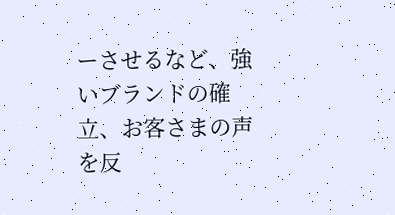ーさせるなど、強いブランドの確立、お客さまの声を反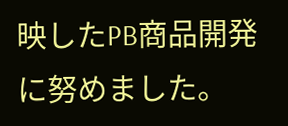映したPB商品開発に努めました。